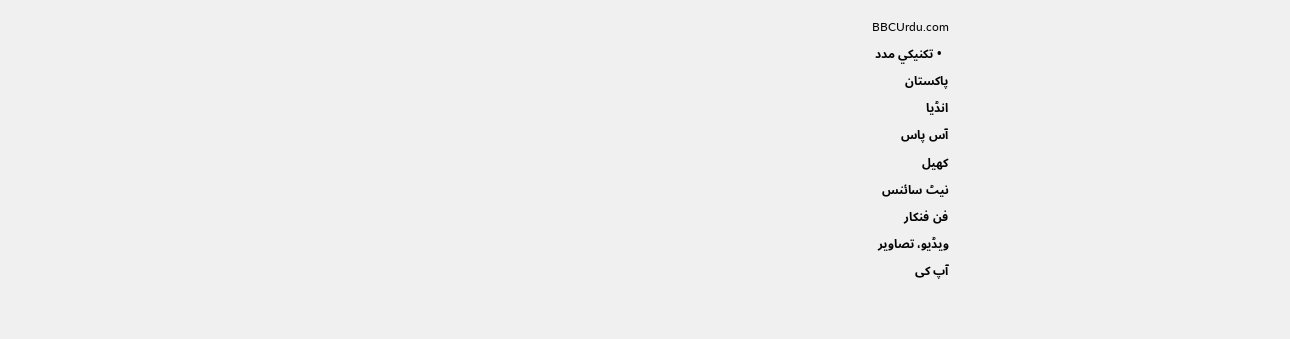BBCUrdu.com
  • تکنيکي مدد
پاکستان
انڈیا
آس پاس
کھیل
نیٹ سائنس
فن فنکار
ویڈیو، تصاویر
آپ کی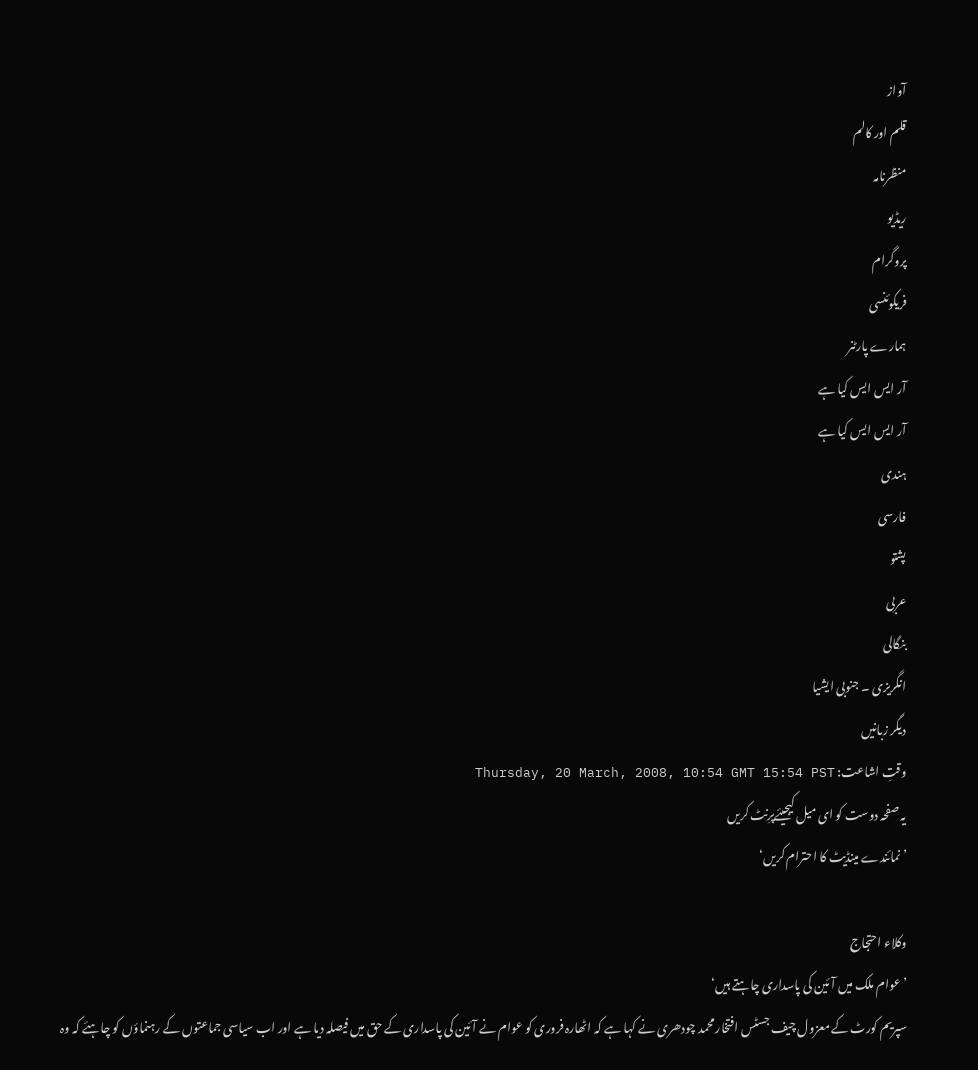آواز
قلم اور کالم
منظرنامہ
ریڈیو
پروگرام
فریکوئنسی
ہمارے پارٹنر
آر ایس ایس کیا ہے
آر ایس ایس کیا ہے
ہندی
فارسی
پشتو
عربی
بنگالی
انگریزی ۔ جنوبی ایشیا
دیگر زبانیں
وقتِ اشاعت: Thursday, 20 March, 2008, 10:54 GMT 15:54 PST
یہ صفحہ دوست کو ای میل کیجیئےپرِنٹ کریں
’نمائندے مینڈیٹ کا احترام کریں‘

وکلاء احتجاج
’عوام ملک میں آئین کی پاسداری چاہتے ہیں‘
سپریم کورٹ کے معزول چیف جسٹس افتخار محمد چودھری نے کہا ہے کہ اٹھارہ فروری کو عوام نے آئین کی پاسداری کے حق میں فیصلہ دیا ہے اور اب سیاسی جماعتوں کے رہنماؤں کو چاہئے کہ وہ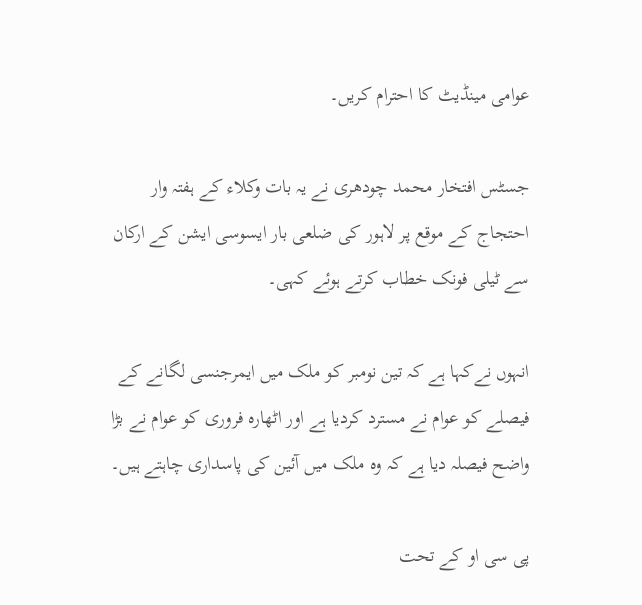عوامی مینڈیٹ کا احترام کریں۔

جسٹس افتخار محمد چودھری نے یہ بات وکلاء کے ہفتہ وار احتجاج کے موقع پر لاہور کی ضلعی بار ایسوسی ایشن کے ارکان سے ٹیلی فونک خطاب کرتے ہوئے کہی۔

انہوں نےکہا ہے کہ تین نومبر کو ملک میں ایمرجنسی لگانے کے فیصلے کو عوام نے مسترد کردیا ہے اور اٹھارہ فروری کو عوام نے بڑا واضح فیصلہ دیا ہے کہ وہ ملک میں آئین کی پاسداری چاہتے ہیں۔

پی سی او کے تحت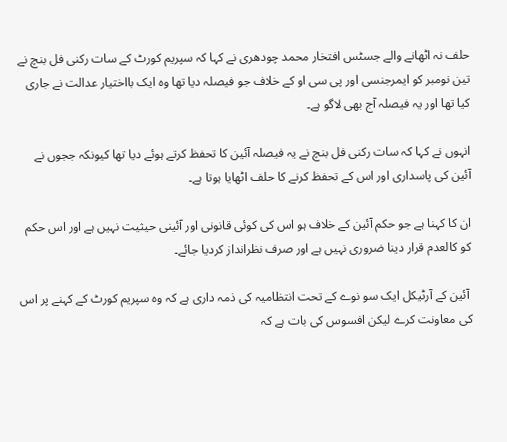حلف نہ اٹھانے والے جسٹس افتخار محمد چودھری نے کہا کہ سپریم کورٹ کے سات رکنی فل بنچ نے تین نومبر کو ایمرجنسی اور پی سی او کے خلاف جو فیصلہ دیا تھا وہ ایک بااختیار عدالت نے جاری کیا تھا اور یہ فیصلہ آج بھی لاگو ہے۔

انہوں نے کہا کہ سات رکنی فل بنچ نے یہ فیصلہ آئین کا تحفظ کرتے ہوئے دیا تھا کیونکہ ججوں نے آئین کی پاسداری اور اس کے تحفظ کرنے کا حلف اٹھایا ہوتا ہے۔

ان کا کہنا ہے جو حکم آئین کے خلاف ہو اس کی کوئی قانونی اور آئینی حیثیت نہیں ہے اور اس حکم کو کالعدم قرار دینا ضروری نہیں ہے اور صرف نظرانداز کردیا جائے۔

 آئین کے آرٹیکل ایک سو نوے کے تحت انتظامیہ کی ذمہ داری ہے کہ وہ سپریم کورٹ کے کہنے پر اس کی معاونت کرے لیکن افسوس کی بات ہے کہ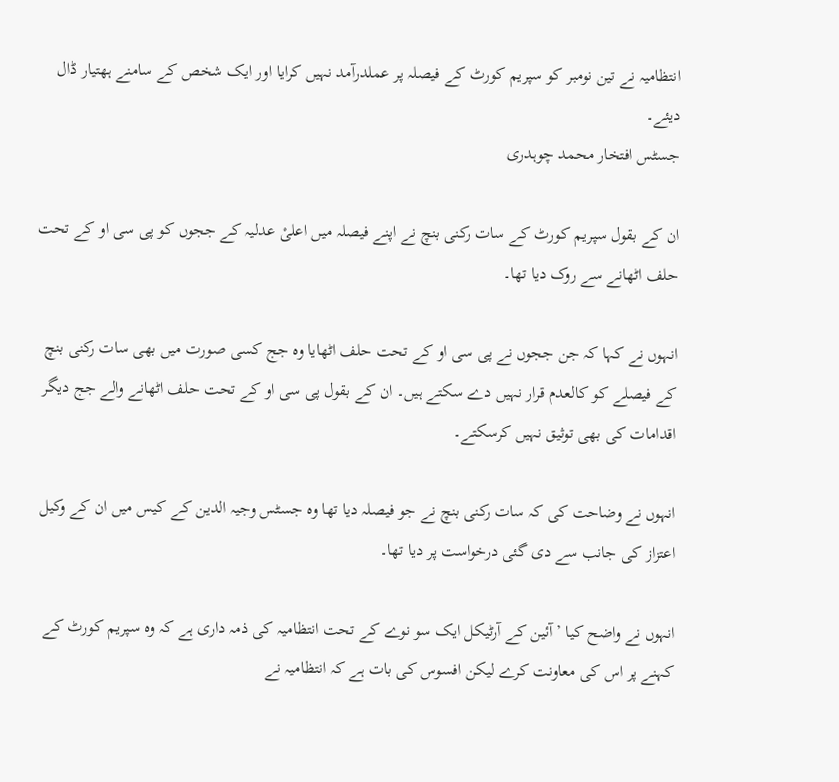انتظامیہ نے تین نومبر کو سپریم کورٹ کے فیصلہ پر عملدرآمد نہیں کرایا اور ایک شخص کے سامنے ہھتیار ڈال دیئے۔
جسٹس افتخار محمد چوہدری

ان کے بقول سپریم کورٹ کے سات رکنی بنچ نے اپنے فیصلہ میں اعلیْ عدلیہ کے ججوں کو پی سی او کے تحت حلف اٹھانے سے روک دیا تھا۔

انہوں نے کہا کہ جن ججوں نے پی سی او کے تحت حلف اٹھایا وہ جج کسی صورت میں بھی سات رکنی بنچ کے فیصلے کو کالعدم قرار نہیں دے سکتے ہیں۔ ان کے بقول پی سی او کے تحت حلف اٹھانے والے جج دیگر اقدامات کی بھی توثیق نہیں کرسکتے۔

انہوں نے وضاحت کی کہ سات رکنی بنچ نے جو فیصلہ دیا تھا وہ جسٹس وجیہ الدین کے کیس میں ان کے وکیل اعتزاز کی جانب سے دی گئی درخواست پر دیا تھا۔

انہوں نے واضح کیا ’آئین کے آرٹیکل ایک سو نوے کے تحت انتظامیہ کی ذمہ داری ہے کہ وہ سپریم کورٹ کے کہنے پر اس کی معاونت کرے لیکن افسوس کی بات ہے کہ انتظامیہ نے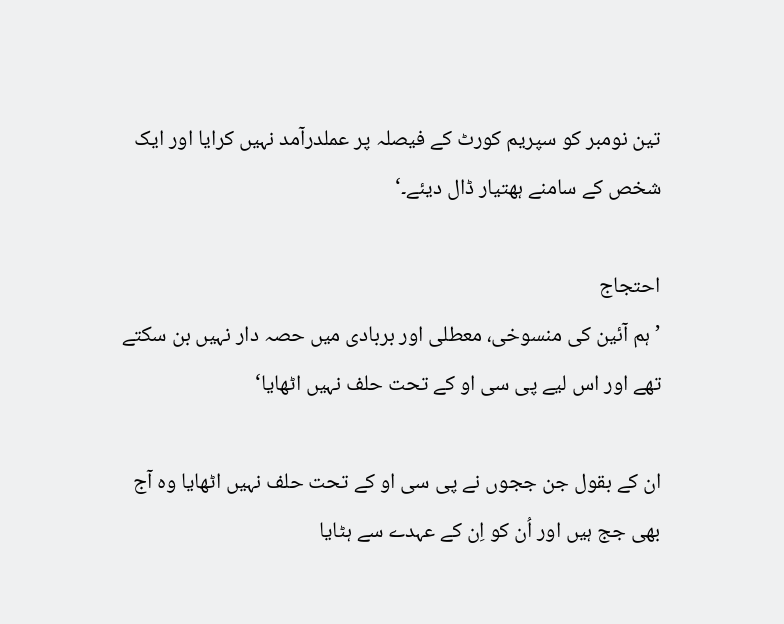تین نومبر کو سپریم کورٹ کے فیصلہ پر عملدرآمد نہیں کرایا اور ایک شخص کے سامنے ہھتیار ڈال دیئے۔‘

احتجاج
’ہم آئین کی منسوخی، معطلی اور بربادی میں حصہ دار نہیں بن سکتے تھے اور اس لیے پی سی او کے تحت حلف نہیں اٹھایا‘

ان کے بقول جن ججوں نے پی سی او کے تحت حلف نہیں اٹھایا وہ آج بھی جج ہیں اور اُن کو اِن کے عہدے سے ہٹایا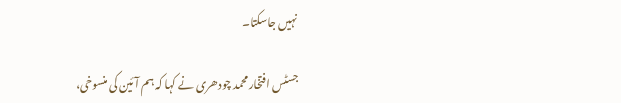نہیں جاسکتا۔

جسٹس افتخارمحمد چودھری نے کہا کہ ہم آئین کی منسوخی،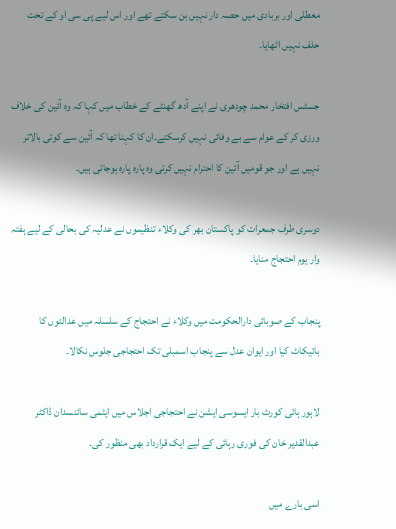معطلی اور بربادی میں حصہ دار نہیں بن سکتے تھے اور اس لیے پی سی او کے تحت حلف نہیں اٹھایا۔

جسٹس افتخار محمد چودھری نے اپنے آدھ گھنٹے کے خطاب میں کہا کہ وہ آئین کی خلاف ورزی کر کے عوام سے بے وفائی نہیں کرسکتے۔ان کا کہنا تھا کہ آئین سے کوئی بالاتر نہیں ہے اور جو قومیں آئین کا احترام نہیں کرتی وہ پارہ پارہ ہوجاتی ہیں۔

دوسری طرف جمعرات کو پاکستان بھر کی وکلاء تنظیموں نے عدلیہ کی بحالی کے لیے ہفتہ وار یوم احتجاج منایا۔

پنجاب کے صوبائی دارالحکومت میں وکلاء نے احتجاج کے سلسلہ میں عدالتوں کا بائیکاٹ کیا اور ایوان عدل سے پنجاب اسمبلی تک احتجاجی جلوس نکالا۔

لاہور ہائی کورٹ بار ایسوسی ایشن نے احتجاجی اجلاس میں ایٹمی سائنسدان ڈاکٹر عبدالقدیر خان کی فوری رہائی کے لیے ایک قرارداد بھی منظور کی۔

اسی بارے میں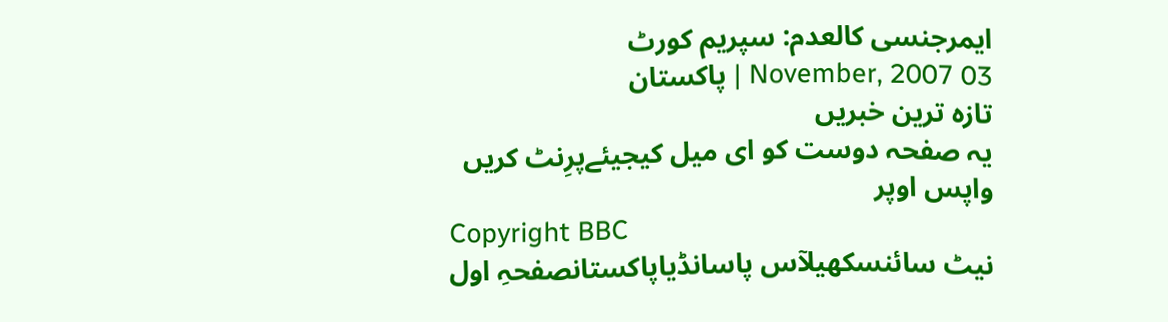ایمرجنسی کالعدم: سپریم کورٹ
03 November, 2007 | پاکستان
تازہ ترین خبریں
یہ صفحہ دوست کو ای میل کیجیئےپرِنٹ کریں
واپس اوپر
Copyright BBC
نیٹ سائنسکھیلآس پاسانڈیاپاکستانصفحہِ اول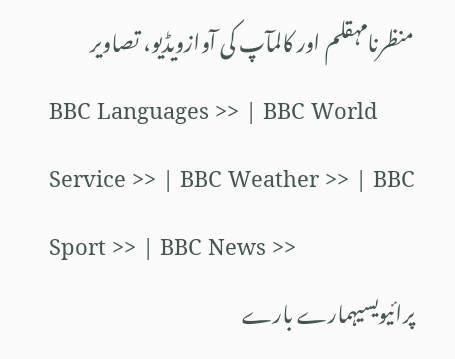منظرنامہقلم اور کالمآپ کی آوازویڈیو، تصاویر
BBC Languages >> | BBC World Service >> | BBC Weather >> | BBC Sport >> | BBC News >>
پرائیویسیہمارے بارے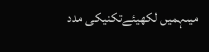میںہمیں لکھیئےتکنیکی مدد